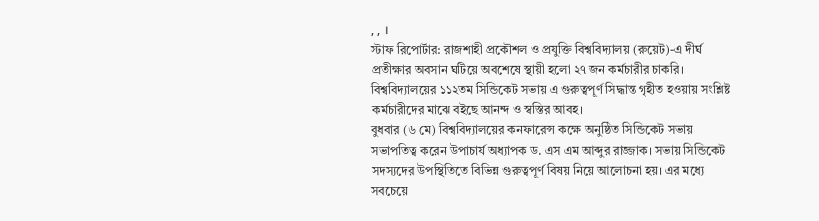, , ।
স্টাফ রিপোর্টার: রাজশাহী প্রকৌশল ও প্রযুক্তি বিশ্ববিদ্যালয় (রুয়েট)-এ দীর্ঘ প্রতীক্ষার অবসান ঘটিয়ে অবশেষে স্থায়ী হলো ২৭ জন কর্মচারীর চাকরি। বিশ্ববিদ্যালয়ের ১১২তম সিন্ডিকেট সভায় এ গুরুত্বপূর্ণ সিদ্ধান্ত গৃহীত হওয়ায় সংশ্লিষ্ট কর্মচারীদের মাঝে বইছে আনন্দ ও স্বস্তির আবহ।
বুধবার (৬ মে) বিশ্ববিদ্যালয়ের কনফারেন্স কক্ষে অনুষ্ঠিত সিন্ডিকেট সভায় সভাপতিত্ব করেন উপাচার্য অধ্যাপক ড. এস এম আব্দুর রাজ্জাক। সভায় সিন্ডিকেট সদস্যদের উপস্থিতিতে বিভিন্ন গুরুত্বপূর্ণ বিষয় নিয়ে আলোচনা হয়। এর মধ্যে সবচেয়ে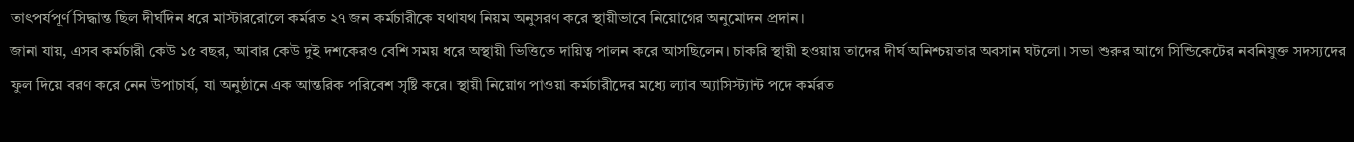তাৎপর্যপূর্ণ সিদ্ধান্ত ছিল দীর্ঘদিন ধরে মাস্টাররোলে কর্মরত ২৭ জন কর্মচারীকে যথাযথ নিয়ম অনুসরণ করে স্থায়ীভাবে নিয়োগের অনুমোদন প্রদান।
জানা যায়, এসব কর্মচারী কেউ ১৫ বছর, আবার কেউ দুই দশকেরও বেশি সময় ধরে অস্থায়ী ভিত্তিতে দায়িত্ব পালন করে আসছিলেন। চাকরি স্থায়ী হওয়ায় তাদের দীর্ঘ অনিশ্চয়তার অবসান ঘটলো। সভা শুরুর আগে সিন্ডিকেটের নবনিযুক্ত সদস্যদের ফুল দিয়ে বরণ করে নেন উপাচার্য, যা অনুষ্ঠানে এক আন্তরিক পরিবেশ সৃষ্টি করে। স্থায়ী নিয়োগ পাওয়া কর্মচারীদের মধ্যে ল্যাব অ্যাসিস্ট্যান্ট পদে কর্মরত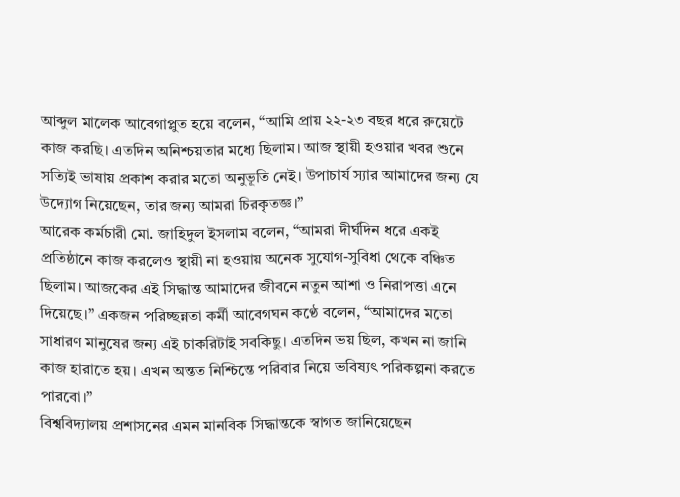আব্দুল মালেক আবেগাপ্লুত হয়ে বলেন, “আমি প্রায় ২২-২৩ বছর ধরে রুয়েটে কাজ করছি। এতদিন অনিশ্চয়তার মধ্যে ছিলাম। আজ স্থায়ী হওয়ার খবর শুনে সত্যিই ভাষায় প্রকাশ করার মতো অনুভূতি নেই। উপাচার্য স্যার আমাদের জন্য যে উদ্যোগ নিয়েছেন, তার জন্য আমরা চিরকৃতজ্ঞ।”
আরেক কর্মচারী মো. জাহিদুল ইসলাম বলেন, “আমরা দীর্ঘদিন ধরে একই প্রতিষ্ঠানে কাজ করলেও স্থায়ী না হওয়ায় অনেক সুযোগ-সুবিধা থেকে বঞ্চিত ছিলাম। আজকের এই সিদ্ধান্ত আমাদের জীবনে নতুন আশা ও নিরাপত্তা এনে দিয়েছে।” একজন পরিচ্ছন্নতা কর্মী আবেগঘন কণ্ঠে বলেন, “আমাদের মতো সাধারণ মানুষের জন্য এই চাকরিটাই সবকিছু। এতদিন ভয় ছিল, কখন না জানি কাজ হারাতে হয়। এখন অন্তত নিশ্চিন্তে পরিবার নিয়ে ভবিষ্যৎ পরিকল্পনা করতে পারবো।”
বিশ্ববিদ্যালয় প্রশাসনের এমন মানবিক সিদ্ধান্তকে স্বাগত জানিয়েছেন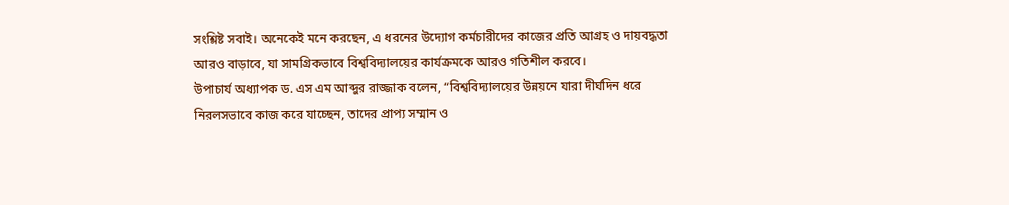সংশ্লিষ্ট সবাই। অনেকেই মনে করছেন, এ ধরনের উদ্যোগ কর্মচারীদের কাজের প্রতি আগ্রহ ও দায়বদ্ধতা আরও বাড়াবে, যা সামগ্রিকভাবে বিশ্ববিদ্যালয়ের কার্যক্রমকে আরও গতিশীল করবে।
উপাচার্য অধ্যাপক ড. এস এম আব্দুর রাজ্জাক বলেন, “বিশ্ববিদ্যালয়ের উন্নয়নে যারা দীর্ঘদিন ধরে নিরলসভাবে কাজ করে যাচ্ছেন, তাদের প্রাপ্য সম্মান ও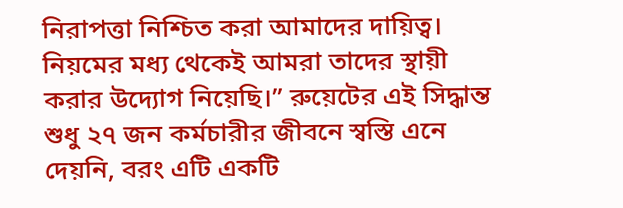নিরাপত্তা নিশ্চিত করা আমাদের দায়িত্ব। নিয়মের মধ্য থেকেই আমরা তাদের স্থায়ী করার উদ্যোগ নিয়েছি।” রুয়েটের এই সিদ্ধান্ত শুধু ২৭ জন কর্মচারীর জীবনে স্বস্তি এনে দেয়নি, বরং এটি একটি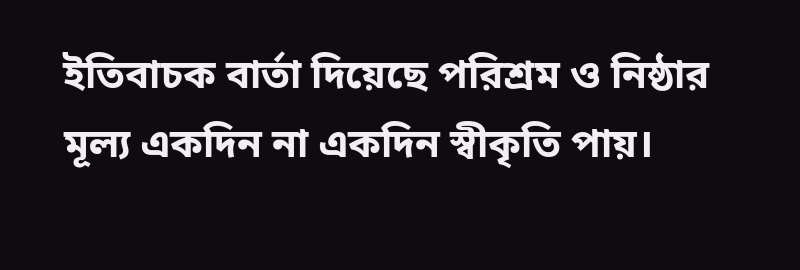ইতিবাচক বার্তা দিয়েছে পরিশ্রম ও নিষ্ঠার মূল্য একদিন না একদিন স্বীকৃতি পায়।